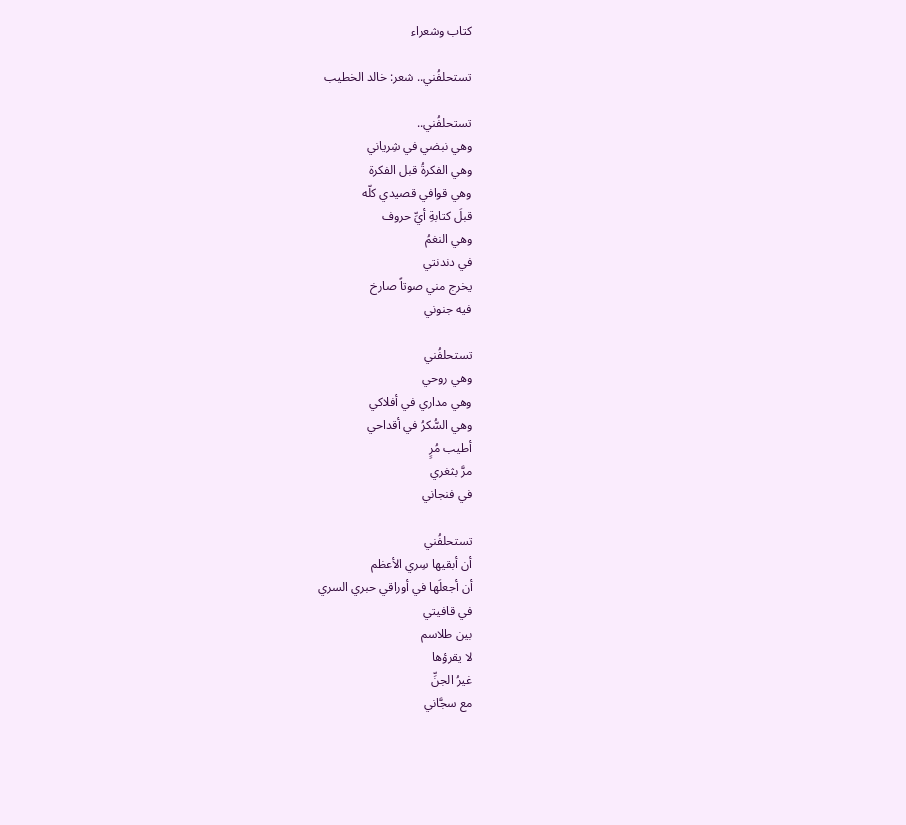كتاب وشعراء

تستحلفُني.. شعر: خالد الخطيب

تستحلفُني..
وهي نبضي في شِرياني
وهي الفكرةُ قبل الفكرة
وهي قوافي قصيدي كلّه
قبلَ كتابةِ أيِّ حروف
وهي النغمُ
في دندنتي
يخرج مني صوتاً صارخ
فيه جنوني

تستحلفُني
وهي روحي
وهي مداري في أفلاكي
وهي السُّكرُ في أقداحي
أطيب مُرٍ
مرَّ بثغري
في فنجاني

تستحلفُني
أن أبقيها سِري الأعظم
أن أجعلَها في أوراقي حبري السري
في قافيتي
بين طلاسم
لا يقرؤها
غيرُ الجنِّ
مع سجَّاني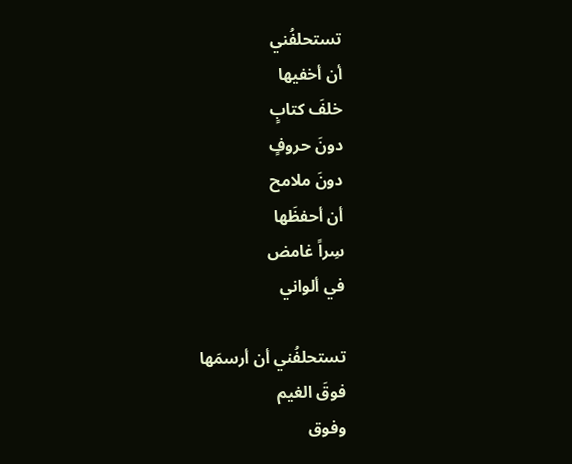تستحلفُني
أن أخفيها
خلفَ كتابٍ
دونَ حروفٍ
دونَ ملامح
أن أحفظَها
سِراً غامض
في ألواني

تستحلفُني أن أرسمَها
فوقَ الغيم
وفوق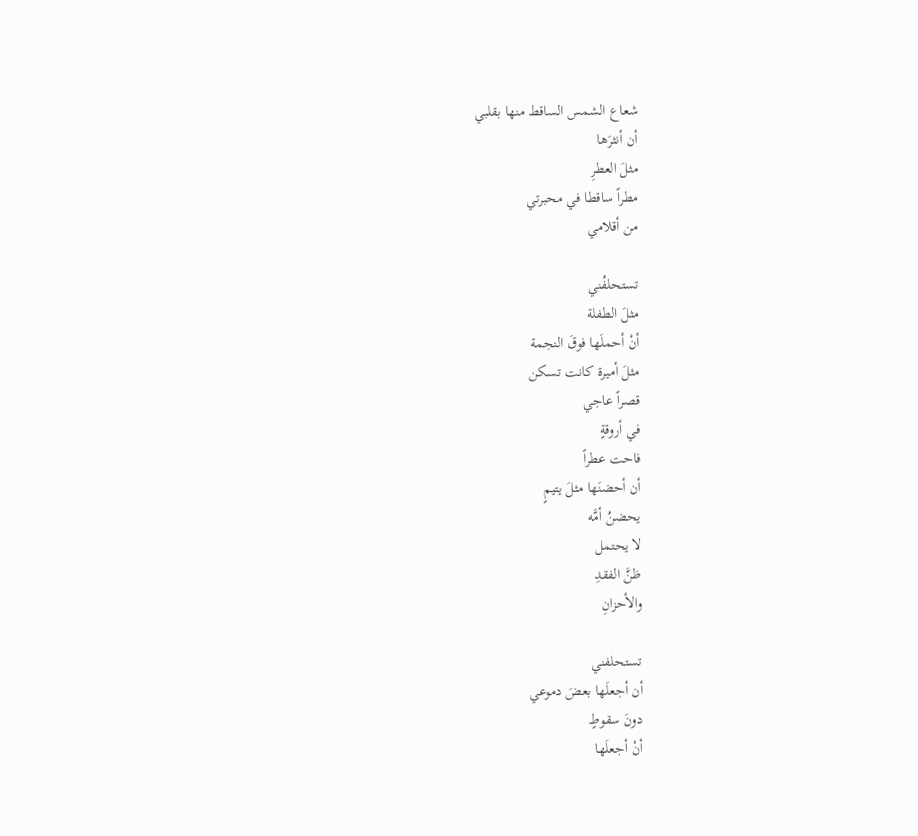شعاع الشمس الساقط منها بقلبي
أن أنثرَها
مثلَ العطرِ
مطراً ساقطا في محبرتي
من أقلامي

تستحلفُني
مثلَ الطفلة
أنْ أحملَها فوقَ النجمة
مثلَ أميرة كانت تسكن
قصراً عاجي
في أروقةٍ
فاحت عطراً
أن أحضنَها مثلَ يتيمٍ
يحضنُ أمَّه
لا يحتمل
ظنَّ الفقدِ
والأحزانِ

تستحلفني
أن أجعلَها بعضَ دموعي
دونَ سقوطٍ
أنْ أجعلَها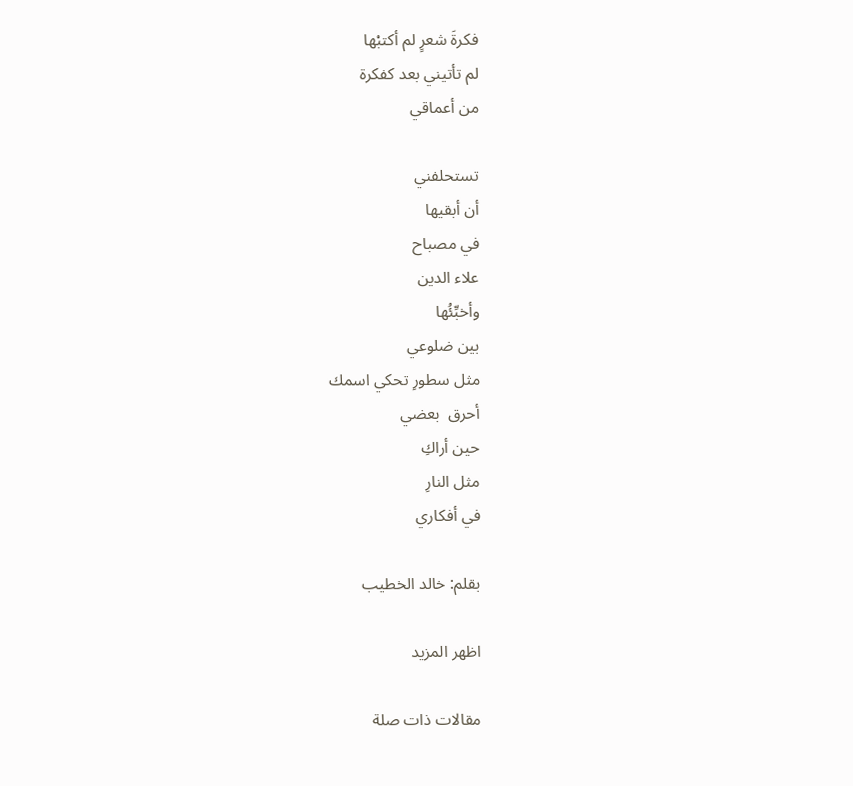فكرةَ شعرٍ لم أكتبْها
لم تأتيني بعد كفكرة
من أعماقي

تستحلفني
أن أبقيها
في مصباح
علاء الدين
وأخبِّئُها
بين ضلوعي
مثل سطورِ تحكي اسمك
أحرق  بعضي
حين أراكِ
مثل النارِ
في أفكاري

بقلم: خالد الخطيب

اظهر المزيد

مقالات ذات صلة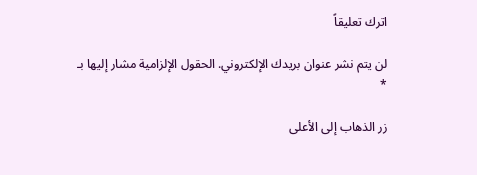اترك تعليقاً

لن يتم نشر عنوان بريدك الإلكتروني. الحقول الإلزامية مشار إليها بـ *

زر الذهاب إلى الأعلى